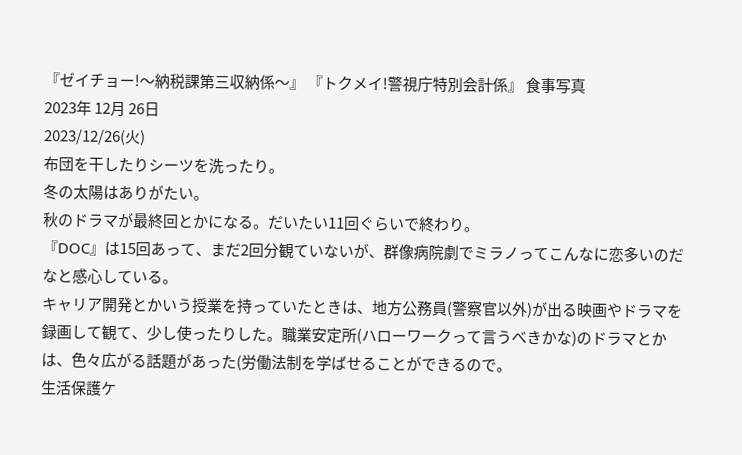『ゼイチョー!〜納税課第三収納係〜』 『トクメイ!警視庁特別会計係』 食事写真
2023年 12月 26日
2023/12/26(火)
布団を干したりシーツを洗ったり。
冬の太陽はありがたい。
秋のドラマが最終回とかになる。だいたい11回ぐらいで終わり。
『DOC』は15回あって、まだ2回分観ていないが、群像病院劇でミラノってこんなに恋多いのだなと感心している。
キャリア開発とかいう授業を持っていたときは、地方公務員(警察官以外)が出る映画やドラマを録画して観て、少し使ったりした。職業安定所(ハローワークって言うべきかな)のドラマとかは、色々広がる話題があった(労働法制を学ばせることができるので。
生活保護ケ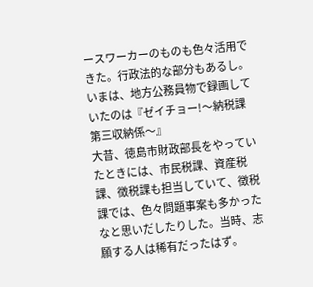ースワーカーのものも色々活用できた。行政法的な部分もあるし。
いまは、地方公務員物で録画していたのは『ゼイチョー!〜納税課第三収納係〜』
大昔、徳島市財政部長をやっていたときには、市民税課、資産税課、徴税課も担当していて、徴税課では、色々問題事案も多かったなと思いだしたりした。当時、志願する人は稀有だったはず。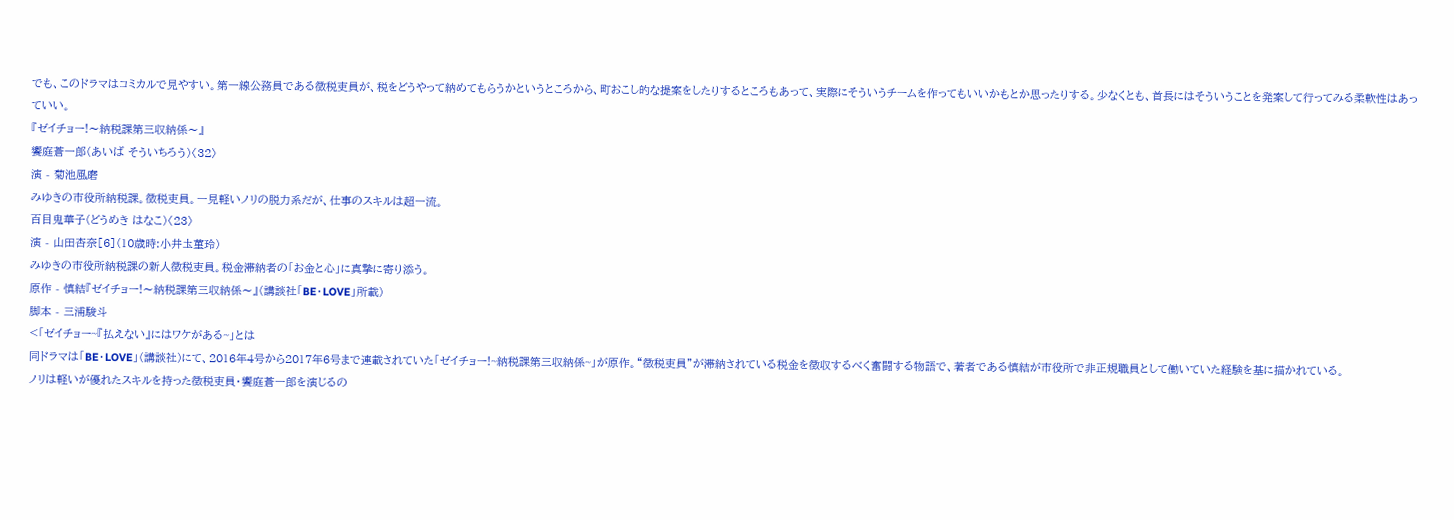でも、このドラマはコミカルで見やすい。第一線公務員である徴税吏員が、税をどうやって納めてもらうかというところから、町おこし的な提案をしたりするところもあって、実際にそういうチームを作ってもいいかもとか思ったりする。少なくとも、首長にはそういうことを発案して行ってみる柔軟性はあっていい。
『ゼイチョー!〜納税課第三収納係〜』
饗庭蒼一郎(あいば そういちろう)〈32〉
演 - 菊池風磨
みゆきの市役所納税課。徴税吏員。一見軽いノリの脱力系だが、仕事のスキルは超一流。
百目鬼華子(どうめき はなこ)〈23〉
演 - 山田杏奈[6](10歳時:小井圡菫玲)
みゆきの市役所納税課の新人徴税吏員。税金滞納者の「お金と心」に真摯に寄り添う。
原作 - 慎結『ゼイチョー!〜納税課第三収納係〜』(講談社「BE・LOVE」所載)
脚本 - 三浦駿斗
<「ゼイチョー~『払えない』にはワケがある~」とは
同ドラマは「BE・LOVE」(講談社)にて、2016年4号から2017年6号まで連載されていた「ゼイチョー!~納税課第三収納係~」が原作。“徴税吏員”が滞納されている税金を徴収するべく奮闘する物語で、著者である慎結が市役所で非正規職員として働いていた経験を基に描かれている。
ノリは軽いが優れたスキルを持った徴税吏員・饗庭蒼一郎を演じるの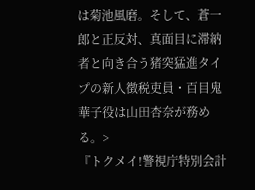は菊池風磨。そして、蒼一郎と正反対、真面目に滞納者と向き合う猪突猛進タイプの新人徴税吏員・百目鬼華子役は山田杏奈が務める。>
『トクメイ!警視庁特別会計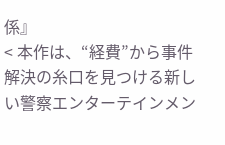係』
< 本作は、“経費”から事件解決の糸口を見つける新しい警察エンターテインメン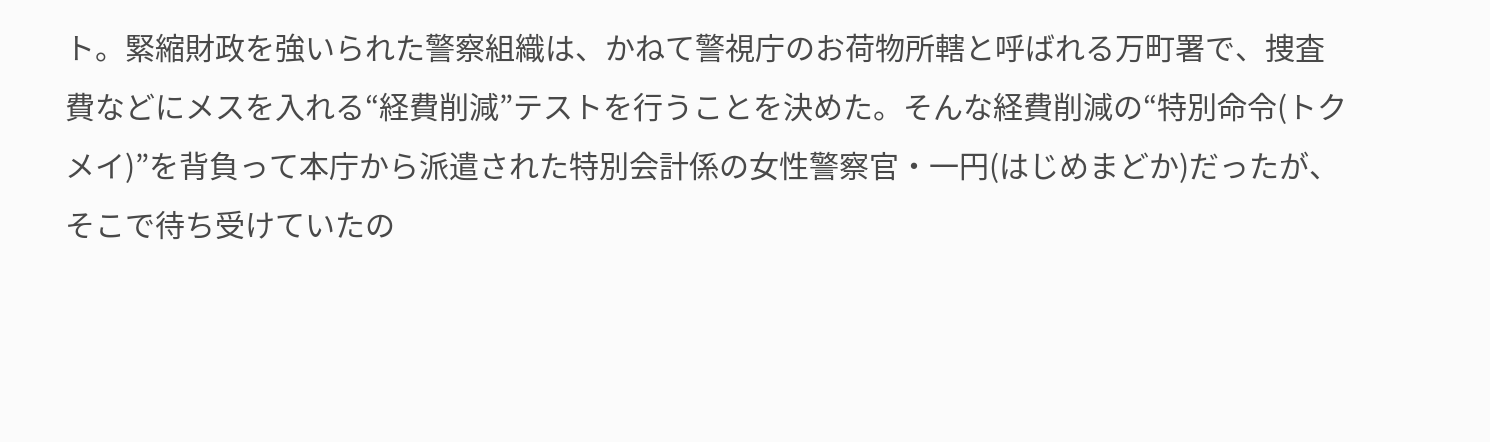ト。緊縮財政を強いられた警察組織は、かねて警視庁のお荷物所轄と呼ばれる万町署で、捜査費などにメスを入れる“経費削減”テストを行うことを決めた。そんな経費削減の“特別命令(トクメイ)”を背負って本庁から派遣された特別会計係の女性警察官・一円(はじめまどか)だったが、そこで待ち受けていたの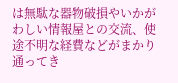は無駄な器物破損やいかがわしい情報屋との交流、使途不明な経費などがまかり通ってき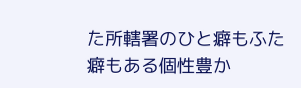た所轄署のひと癖もふた癖もある個性豊か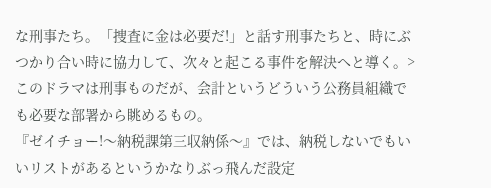な刑事たち。「捜査に金は必要だ!」と話す刑事たちと、時にぶつかり合い時に協力して、次々と起こる事件を解決へと導く。>
このドラマは刑事ものだが、会計というどういう公務員組織でも必要な部署から眺めるもの。
『ゼイチョー!〜納税課第三収納係〜』では、納税しないでもいいリストがあるというかなりぶっ飛んだ設定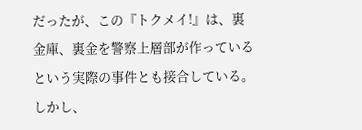だったが、この『トクメイ!』は、裏金庫、裏金を警察上層部が作っているという実際の事件とも接合している。
しかし、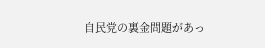自民党の裏金問題があっ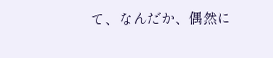て、なんだか、偶然に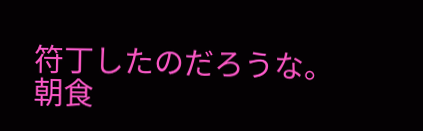符丁したのだろうな。
朝食